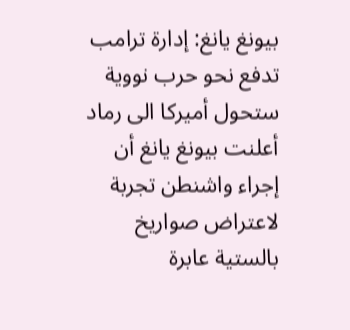بيونغ يانغ: إدارة ترامب تدفع نحو حرب نووية ستحول أميركا الى رماد
أعلنت بيونغ يانغ أن إجراء واشنطن تجربة لاعتراض صواريخ بالستية عابرة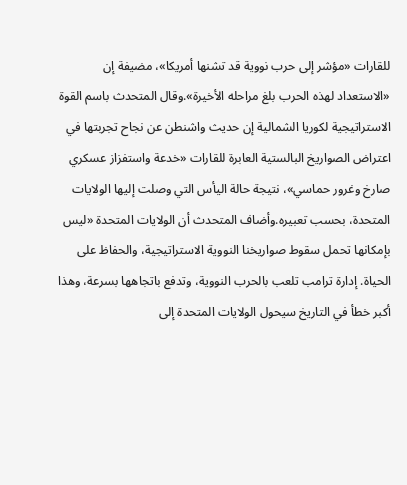للقارات «مؤشر إلى حرب نووية قد تشنها أمريكا»، مضيفة إن «الاستعداد لهذه الحرب بلغ مراحله الأخيرة».وقال المتحدث باسم القوة الاستراتيجية لكوريا الشمالية إن حديث واشنطن عن نجاح تجربتها في اعتراض الصواريخ البالستية العابرة للقارات «خدعة واستفزاز عسكري صارخ وغرور حماسي»، نتيجة حالة اليأس التي وصلت إليها الولايات المتحدة، بحسب تعبيره.وأضاف المتحدث أن الولايات المتحدة «ليس بإمكانها تحمل سقوط صواريخنا النووية الاستراتيجية، والحفاظ على الحياة. إدارة ترامب تلعب بالحرب النووية، وتدفع باتجاهها بسرعة، وهذا أكبر خطأ في التاريخ سيحول الولايات المتحدة إلى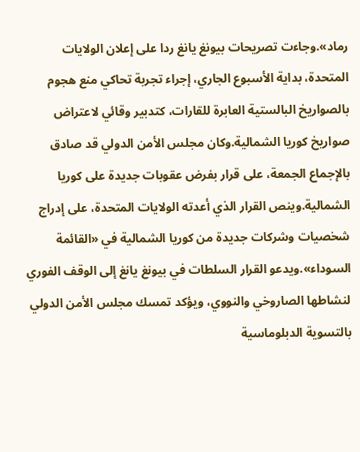رماد».وجاءت تصريحات بيونغ يانغ ردا على إعلان الولايات المتحدة، بداية الأسبوع الجاري، إجراء تجربة تحاكي منع هجوم بالصواريخ البالستية العابرة للقارات، كتدبير وقائي لاعتراض صواريخ كوريا الشمالية.وكان مجلس الأمن الدولي قد صادق بالإجماع الجمعة، على قرار بفرض عقوبات جديدة على كوريا الشمالية.وينص القرار الذي أعدته الولايات المتحدة، على إدراج شخصيات وشركات جديدة من كوريا الشمالية في «القائمة السوداء».ويدعو القرار السلطات في بيونغ يانغ إلى الوقف الفوري لنشاطها الصاروخي والنووي، ويؤكد تمسك مجلس الأمن الدولي بالتسوية الدبلوماسية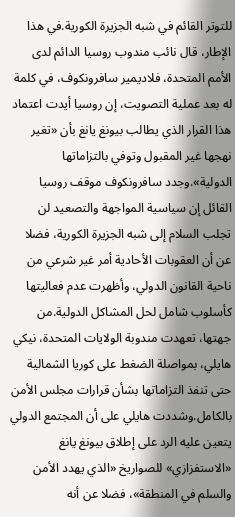للتوتر القائم في شبه الجزيرة الكورية.في هذا الإطار، قال نائب مندوب روسيا الدائم لدى الأمم المتحدة، فلاديمير سافرونكوف، في كلمة له بعد عملية التصويت، إن روسيا أيدت اعتماد هذا القرار الذي يطالب بيونغ يانغ بأن «تغير نهجها غير المقبول وتوفي بالتزاماتها الدولية».وجدد سافرونكوف موقف روسيا القائل إن سياسية المواجهة والتصعيد لن تجلب السلام إلى شبه الجزيرة الكورية، فضلا عن أن العقوبات الأحادية أمر غير شرعي من ناحية القانون الدولي، وأظهرت عدم فعاليتها كأسلوب شامل لحل المشاكل الدولية.من جهتها، تعهدت مندوبة الولايات المتحدة، نيكي هايلي، بمواصلة الضغط على كوريا الشمالية حتى تنفذ التزاماتها بشأن قرارات مجلس الأمن بالكامل.وشددت هايلي على أن المجتمع الدولي يتعين عليه الرد على إطلاق بيونغ يانغ «الاستفزازي» للصواريخ «الذي يهدد الأمن والسلم في المنطقة»، فضلا عن أنه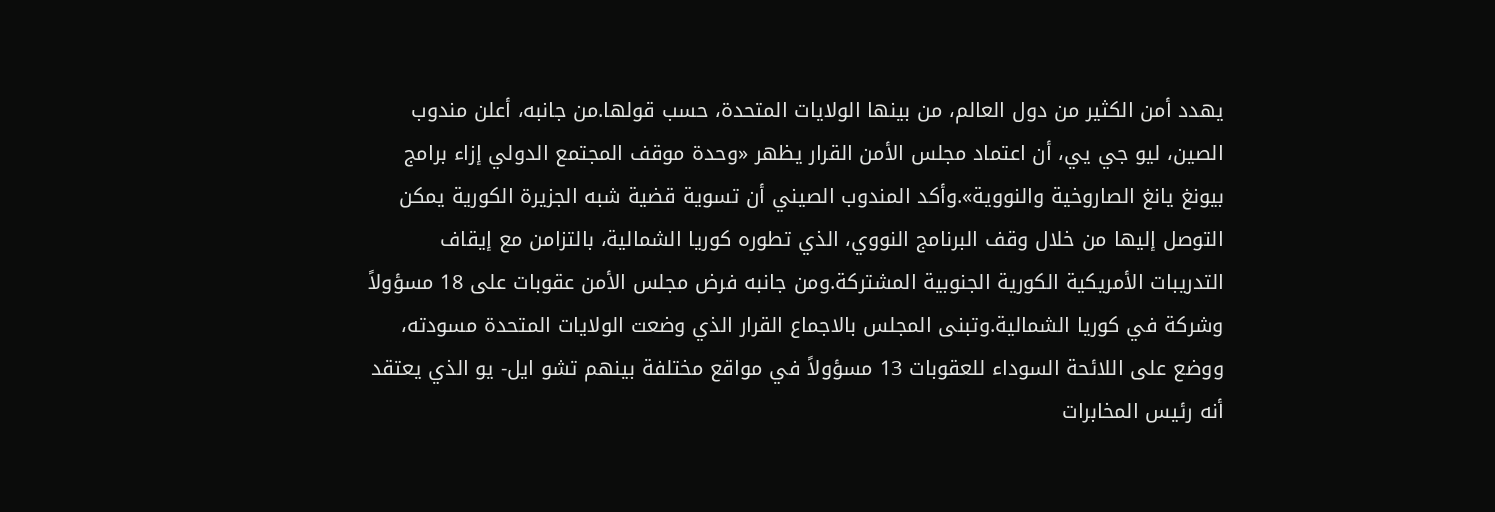يهدد أمن الكثير من دول العالم، من بينها الولايات المتحدة، حسب قولها.من جانبه، أعلن مندوب الصين، ليو جي يي، أن اعتماد مجلس الأمن القرار يظهر «وحدة موقف المجتمع الدولي إزاء برامج بيونغ يانغ الصاروخية والنووية».وأكد المندوب الصيني أن تسوية قضية شبه الجزيرة الكورية يمكن التوصل إليها من خلال وقف البرنامج النووي، الذي تطوره كوريا الشمالية، بالتزامن مع إيقاف التدريبات الأمريكية الكورية الجنوبية المشتركة.ومن جانبه فرض مجلس الأمن عقوبات على 18 مسؤولاً وشركة في كوريا الشمالية.وتبنى المجلس بالاجماع القرار الذي وضعت الولايات المتحدة مسودته، ووضع على اللائحة السوداء للعقوبات 13 مسؤولاً في مواقع مختلفة بينهم تشو ايل- يو الذي يعتقد أنه رئيس المخابرات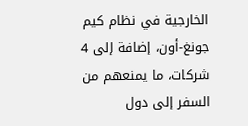الخارجية في نظام كيم جونغ-أون، إضافة إلى 4 شركات، ما يمنعهم من السفر إلى دول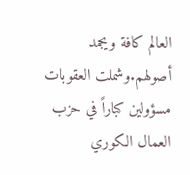العالم كافة ويجمد أصولهم.وشملت العقوبات مسؤولين كباراً في حزب العمال الكوري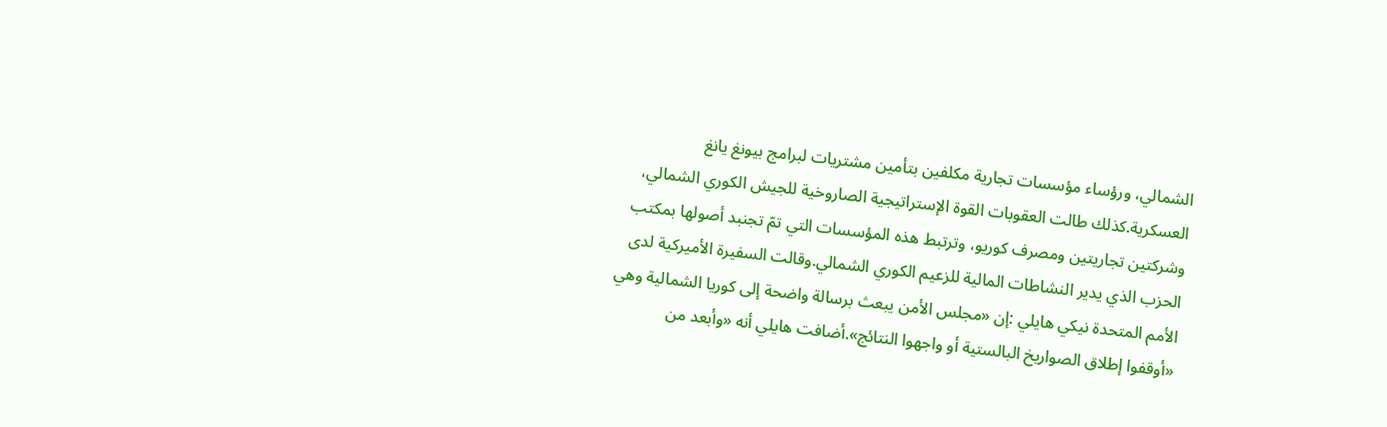الشمالي، ورؤساء مؤسسات تجارية مكلفين بتأمين مشتريات لبرامج بيونغ يانغ العسكرية.كذلك طالت العقوبات القوة الإستراتيجية الصاروخية للجيش الكوري الشمالي، وشركتين تجاريتين ومصرف كوريو، وترتبط هذه المؤسسات التي تمّ تجنبد أصولها بمكتب الحزب الذي يدير النشاطات المالية للزعيم الكوري الشمالي.وقالت السفيرة الأميركية لدى الأمم المتحدة نيكي هايلي :إن «مجلس الأمن يبعث برسالة واضحة إلى كوريا الشمالية وهي «أوقفوا إطلاق الصواريخ البالستية أو واجهوا النتائج».أضافت هايلي أنه «وأبعد من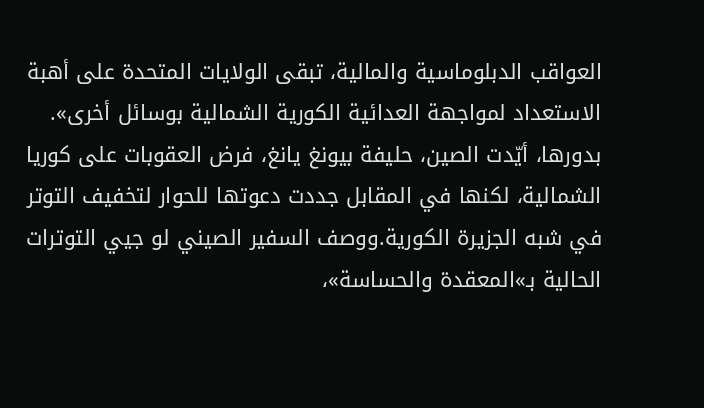العواقب الدبلوماسية والمالية، تبقى الولايات المتحدة على أهبة الاستعداد لمواجهة العدائية الكورية الشمالية بوسائل أخرى».
بدورها، أيّدت الصين، حليفة بيونغ يانغ، فرض العقوبات على كوريا الشمالية، لكنها في المقابل جددت دعوتها للحوار لتخفيف التوتر في شبه الجزيرة الكورية.ووصف السفير الصيني لو جيي التوترات الحالية بـ»المعقدة والحساسة»،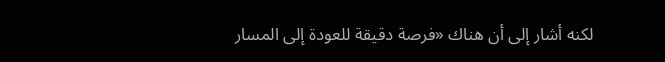لكنه أشار إلى أن هناك «فرصة دقيقة للعودة إلى المسار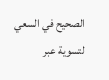الصحيح في السعي لتسوية عبر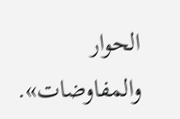الحوار والمفاوضات».